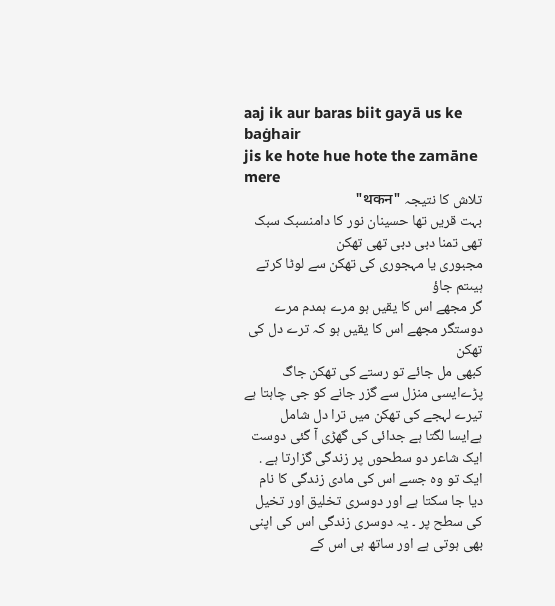aaj ik aur baras biit gayā us ke baġhair
jis ke hote hue hote the zamāne mere
تلاش کا نتیجہ "थकन"
بہت قریں تھا حسینان نور کا دامنسبک سبک تھی تمنا دبی دبی تھی تھکن
مجبوری یا مہجوری کی تھکن سے لوٹا کرتے ہیںتم جاؤ
گر مجھے اس کا یقیں ہو مرے ہمدم مرے دوستگر مجھے اس کا یقیں ہو کہ ترے دل کی تھکن
کبھی مل جائے تو رستے کی تھکن جاگ پڑےایسی منزل سے گزر جانے کو جی چاہتا ہے
تیرے لہجے کی تھکن میں ترا دل شامل ہےایسا لگتا ہے جدائی کی گھڑی آ گئی دوست
ایک شاعر دو سطحوں پر زندگی گزارتا ہے . ایک تو وہ جسے اس کی مادی زندگی کا نام دیا جا سکتا ہے اور دوسری تخلیق اور تخیل کی سطح پر ۔ یہ دوسری زندگی اس کی اپنی بھی ہوتی ہے اور ساتھ ہی اس کے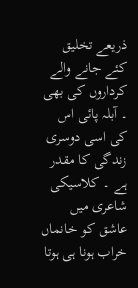ذریعے تخلیق کئے جانے والے کرداروں کی بھی ۔ آبلہ پائی اس کی اسی دوسری زندگی کا مقدر ہے ۔ کلاسیکی شاعری میں عاشق کو خانماں خراب ہونا ہی ہوتا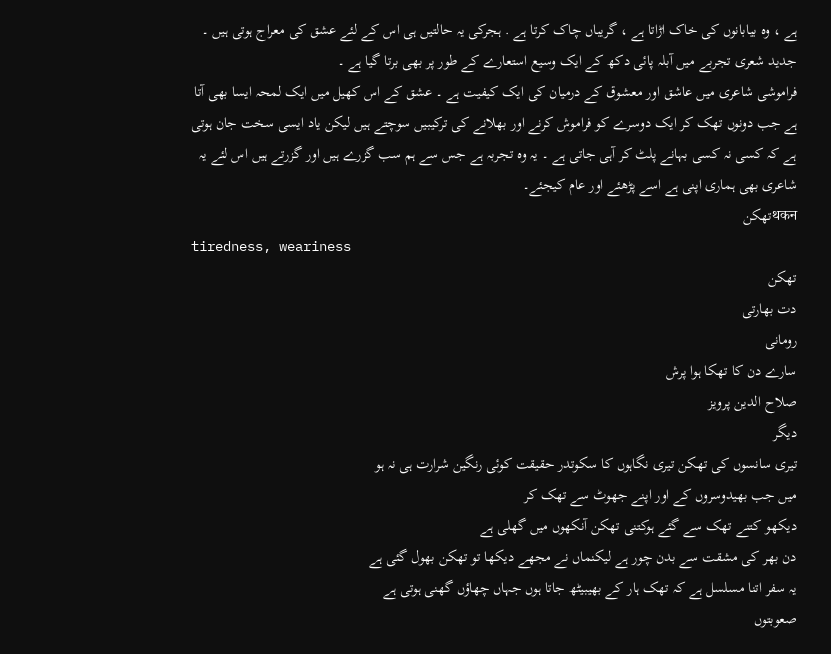ہے ، وہ بیابانوں کی خاک اڑاتا ہے ، گریباں چاک کرتا ہے . ہجرکی یہ حالتیں ہی اس کے لئے عشق کی معراج ہوتی ہیں ۔ جدید شعری تجربے میں آبلہ پائی دکھ کے ایک وسیع استعارے کے طور پر بھی برتا گیا ہے ۔
فراموشی شاعری میں عاشق اور معشوق کے درمیان کی ایک کیفیت ہے ۔ عشق کے اس کھیل میں ایک لمحہ ایسا بھی آتا ہے جب دونوں تھک کر ایک دوسرے کو فراموش کرنے اور بھلانے کی ترکیبیں سوچتے ہیں لیکن یاد ایسی سخت جان ہوتی ہے کہ کسی نہ کسی بہانے پلٹ کر آہی جاتی ہے ۔ یہ وہ تجربہ ہے جس سے ہم سب گزرے ہیں اور گزرتے ہیں اس لئے یہ شاعری بھی ہماری اپنی ہے اسے پڑھئے اور عام کیجئے۔
थकनتھکن
tiredness, weariness
تھکن
دت بھارتی
رومانی
سارے دن کا تھکا ہوا پرش
صلاح الدین پرویز
دیگر
تیری سانسوں کی تھکن تیری نگاہوں کا سکوتدر حقیقت کوئی رنگین شرارت ہی نہ ہو
میں جب بھیدوسروں کے اور اپنے جھوٹ سے تھک کر
دیکھو کتنے تھک سے گئے ہوکتنی تھکن آنکھوں میں گھلی ہے
دن بھر کی مشقت سے بدن چور ہے لیکنماں نے مجھے دیکھا تو تھکن بھول گئی ہے
یہ سفر اتنا مسلسل ہے کہ تھک ہار کے بھیبیٹھ جاتا ہوں جہاں چھاؤں گھنی ہوتی ہے
صعوبتوں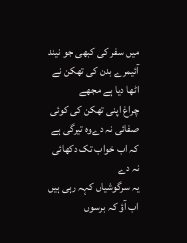میں سفر کی کبھی جو نیند آئیمرے بدن کی تھکن نے اٹھا دیا ہے مجھے
چراغ اپنی تھکن کی کوئی صفائی نہ دےوہ تیرگی ہے کہ اب خواب تک دکھائی نہ دے
یہ سرگوشیاں کہہ رہی ہیں اب آؤ کہ برسوں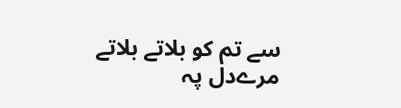سے تم کو بلاتے بلاتے مرےدل پہ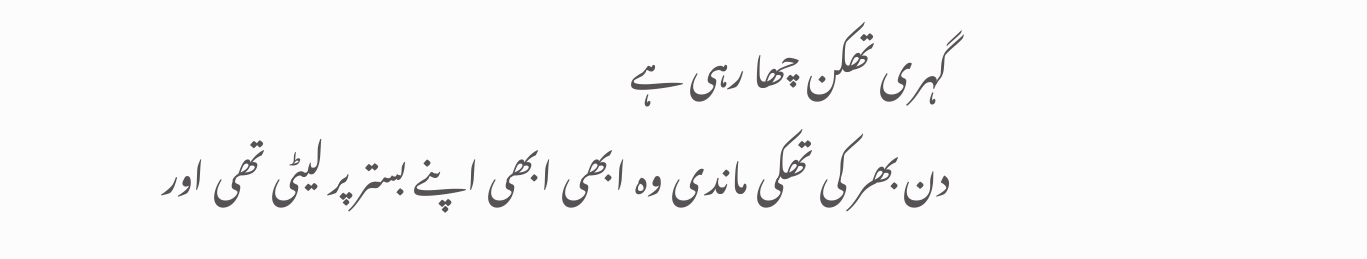گہری تھکن چھا رہی ہے
دن بھر کی تھکی ماندی وہ ابھی ابھی اپنے بستر پر لیٹی تھی اور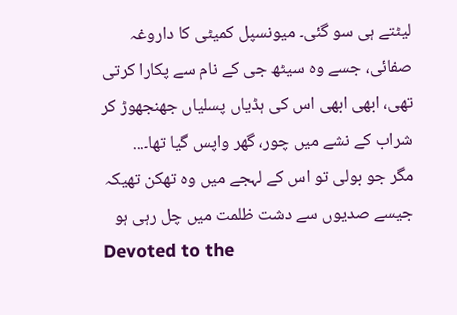لیٹتے ہی سو گئی۔ میونسپل کمیٹی کا داروغہ صفائی، جسے وہ سیٹھ جی کے نام سے پکارا کرتی تھی، ابھی ابھی اس کی ہڈیاں پسلیاں جھنجھوڑ کر شراب کے نشے میں چور، گھر واپس گیا تھا۔...
مگر جو بولی تو اس کے لہجے میں وہ تھکن تھیکہ جیسے صدیوں سے دشت ظلمت میں چل رہی ہو
Devoted to the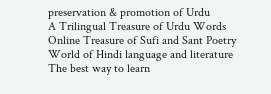preservation & promotion of Urdu
A Trilingual Treasure of Urdu Words
Online Treasure of Sufi and Sant Poetry
World of Hindi language and literature
The best way to learn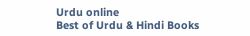Urdu online
Best of Urdu & Hindi Books